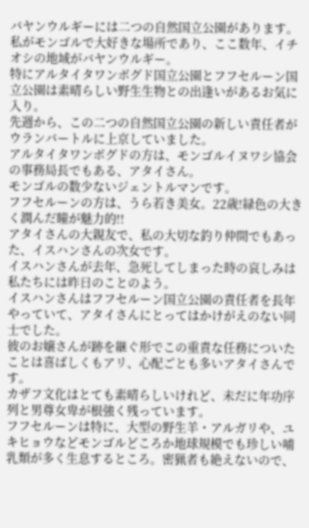バヤンウルギーには二つの自然国立公園があります。
私がモンゴルで大好きな場所であり、ここ数年、イチオシの地域がバヤンウルギー。
特にアルタイタワンボグド国立公園とフフセルーン国立公園は素晴らしい野生生物との出逢いがあるお気に入り。
先週から、この二つの自然国立公園の新しい責任者がウランバートルに上京していました。
アルタイタワンボグドの方は、モンゴルイヌワシ協会の事務局長でもある、アタイさん。
モンゴルの数少ないジェントルマンです。
フフセルーンの方は、うら若き美女。22歳!緑色の大きく潤んだ瞳が魅力的!!
アタイさんの大親友で、私の大切な釣り仲間でもあった、イスハンさんの次女です。
イスハンさんが去年、急死してしまった時の哀しみは私たちには昨日のことのよう。
イスハンさんはフフセルーン国立公園の責任者を長年やっていて、アタイさんにとってはかけがえのない同士でした。
彼のお嬢さんが跡を継ぐ形でこの重責な任務についたことは喜ばしくもアリ、心配ごとも多いアタイさんです。
カザフ文化はとても素晴らしいけれど、未だに年功序列と男尊女卑が根強く残っています。
フフセルーンは特に、大型の野生羊・アルガリや、ユキヒョウなどモンゴルどころか地球規模でも珍しい哺乳類が多く生息するところ。密猟者も絶えないので、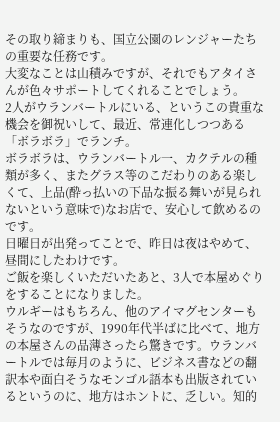その取り締まりも、国立公園のレンジャーたちの重要な任務です。
大変なことは山積みですが、それでもアタイさんが色々サポートしてくれることでしょう。
2人がウランバートルにいる、というこの貴重な機会を御祝いして、最近、常連化しつつある「ボラボラ」でランチ。
ボラボラは、ウランバートル一、カクテルの種類が多く、またグラス等のこだわりのある楽しくて、上品(酔っ払いの下品な振る舞いが見られないという意味で)なお店で、安心して飲めるのです。
日曜日が出発ってことで、昨日は夜はやめて、昼間にしたわけです。
ご飯を楽しくいただいたあと、3人で本屋めぐりをすることになりました。
ウルギーはもちろん、他のアイマグセンターもそうなのですが、1990年代半ばに比べて、地方の本屋さんの品薄さったら驚きです。ウランバートルでは毎月のように、ビジネス書などの翻訳本や面白そうなモンゴル語本も出版されているというのに、地方はホントに、乏しい。知的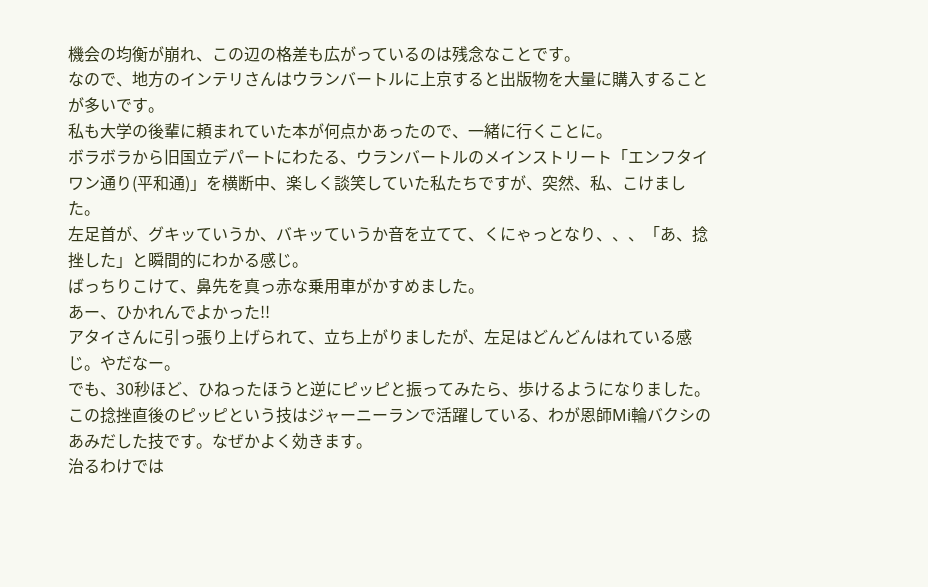機会の均衡が崩れ、この辺の格差も広がっているのは残念なことです。
なので、地方のインテリさんはウランバートルに上京すると出版物を大量に購入することが多いです。
私も大学の後輩に頼まれていた本が何点かあったので、一緒に行くことに。
ボラボラから旧国立デパートにわたる、ウランバートルのメインストリート「エンフタイワン通り(平和通)」を横断中、楽しく談笑していた私たちですが、突然、私、こけました。
左足首が、グキッていうか、バキッていうか音を立てて、くにゃっとなり、、、「あ、捻挫した」と瞬間的にわかる感じ。
ばっちりこけて、鼻先を真っ赤な乗用車がかすめました。
あー、ひかれんでよかった!!
アタイさんに引っ張り上げられて、立ち上がりましたが、左足はどんどんはれている感じ。やだなー。
でも、30秒ほど、ひねったほうと逆にピッピと振ってみたら、歩けるようになりました。
この捻挫直後のピッピという技はジャーニーランで活躍している、わが恩師Mi輪バクシのあみだした技です。なぜかよく効きます。
治るわけでは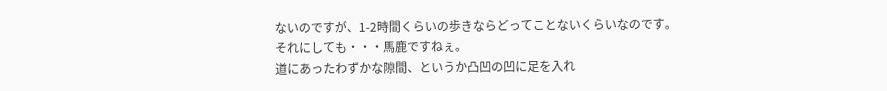ないのですが、1-2時間くらいの歩きならどってことないくらいなのです。
それにしても・・・馬鹿ですねぇ。
道にあったわずかな隙間、というか凸凹の凹に足を入れ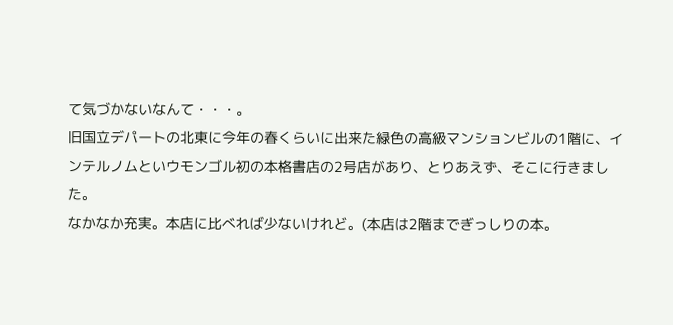て気づかないなんて・・・。
旧国立デパートの北東に今年の春くらいに出来た緑色の高級マンションビルの1階に、インテルノムといウモンゴル初の本格書店の2号店があり、とりあえず、そこに行きました。
なかなか充実。本店に比べれば少ないけれど。(本店は2階までぎっしりの本。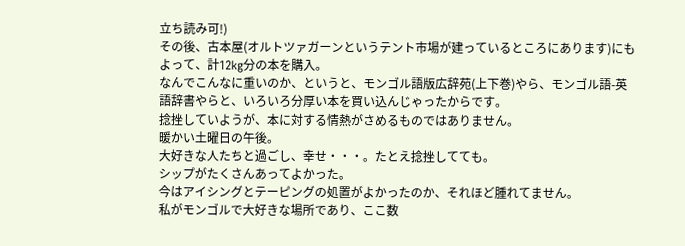立ち読み可!)
その後、古本屋(オルトツァガーンというテント市場が建っているところにあります)にもよって、計12kg分の本を購入。
なんでこんなに重いのか、というと、モンゴル語版広辞苑(上下巻)やら、モンゴル語-英語辞書やらと、いろいろ分厚い本を買い込んじゃったからです。
捻挫していようが、本に対する情熱がさめるものではありません。
暖かい土曜日の午後。
大好きな人たちと過ごし、幸せ・・・。たとえ捻挫してても。
シップがたくさんあってよかった。
今はアイシングとテーピングの処置がよかったのか、それほど腫れてません。
私がモンゴルで大好きな場所であり、ここ数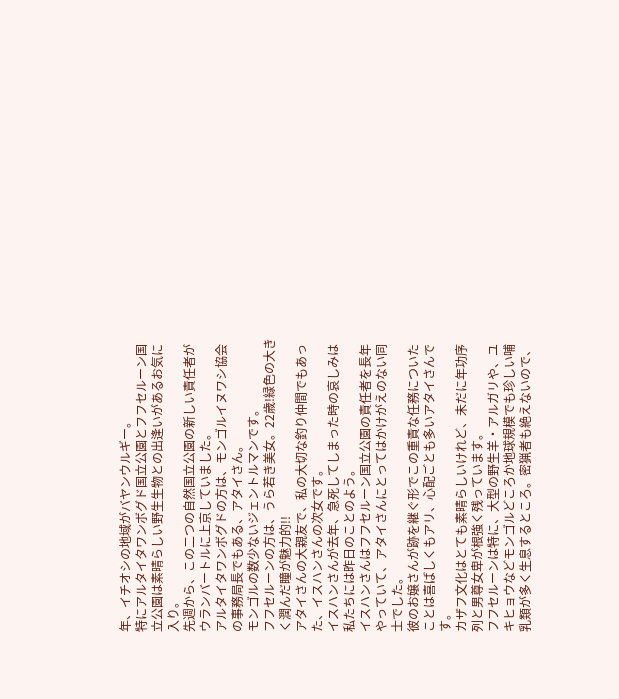年、イチオシの地域がバヤンウルギー。
特にアルタイタワンボグド国立公園とフフセルーン国立公園は素晴らしい野生生物との出逢いがあるお気に入り。
先週から、この二つの自然国立公園の新しい責任者がウランバートルに上京していました。
アルタイタワンボグドの方は、モンゴルイヌワシ協会の事務局長でもある、アタイさん。
モンゴルの数少ないジェントルマンです。
フフセルーンの方は、うら若き美女。22歳!緑色の大きく潤んだ瞳が魅力的!!
アタイさんの大親友で、私の大切な釣り仲間でもあった、イスハンさんの次女です。
イスハンさんが去年、急死してしまった時の哀しみは私たちには昨日のことのよう。
イスハンさんはフフセルーン国立公園の責任者を長年やっていて、アタイさんにとってはかけがえのない同士でした。
彼のお嬢さんが跡を継ぐ形でこの重責な任務についたことは喜ばしくもアリ、心配ごとも多いアタイさんです。
カザフ文化はとても素晴らしいけれど、未だに年功序列と男尊女卑が根強く残っています。
フフセルーンは特に、大型の野生羊・アルガリや、ユキヒョウなどモンゴルどころか地球規模でも珍しい哺乳類が多く生息するところ。密猟者も絶えないので、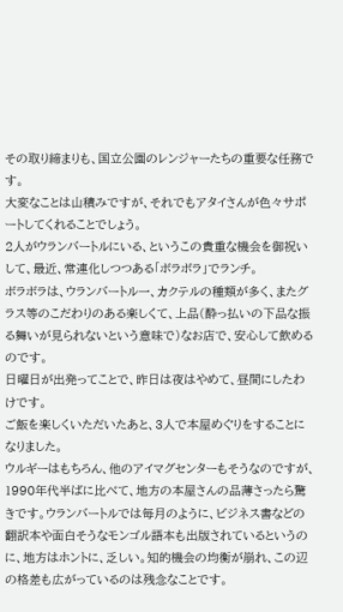その取り締まりも、国立公園のレンジャーたちの重要な任務です。
大変なことは山積みですが、それでもアタイさんが色々サポートしてくれることでしょう。
2人がウランバートルにいる、というこの貴重な機会を御祝いして、最近、常連化しつつある「ボラボラ」でランチ。
ボラボラは、ウランバートル一、カクテルの種類が多く、またグラス等のこだわりのある楽しくて、上品(酔っ払いの下品な振る舞いが見られないという意味で)なお店で、安心して飲めるのです。
日曜日が出発ってことで、昨日は夜はやめて、昼間にしたわけです。
ご飯を楽しくいただいたあと、3人で本屋めぐりをすることになりました。
ウルギーはもちろん、他のアイマグセンターもそうなのですが、1990年代半ばに比べて、地方の本屋さんの品薄さったら驚きです。ウランバートルでは毎月のように、ビジネス書などの翻訳本や面白そうなモンゴル語本も出版されているというのに、地方はホントに、乏しい。知的機会の均衡が崩れ、この辺の格差も広がっているのは残念なことです。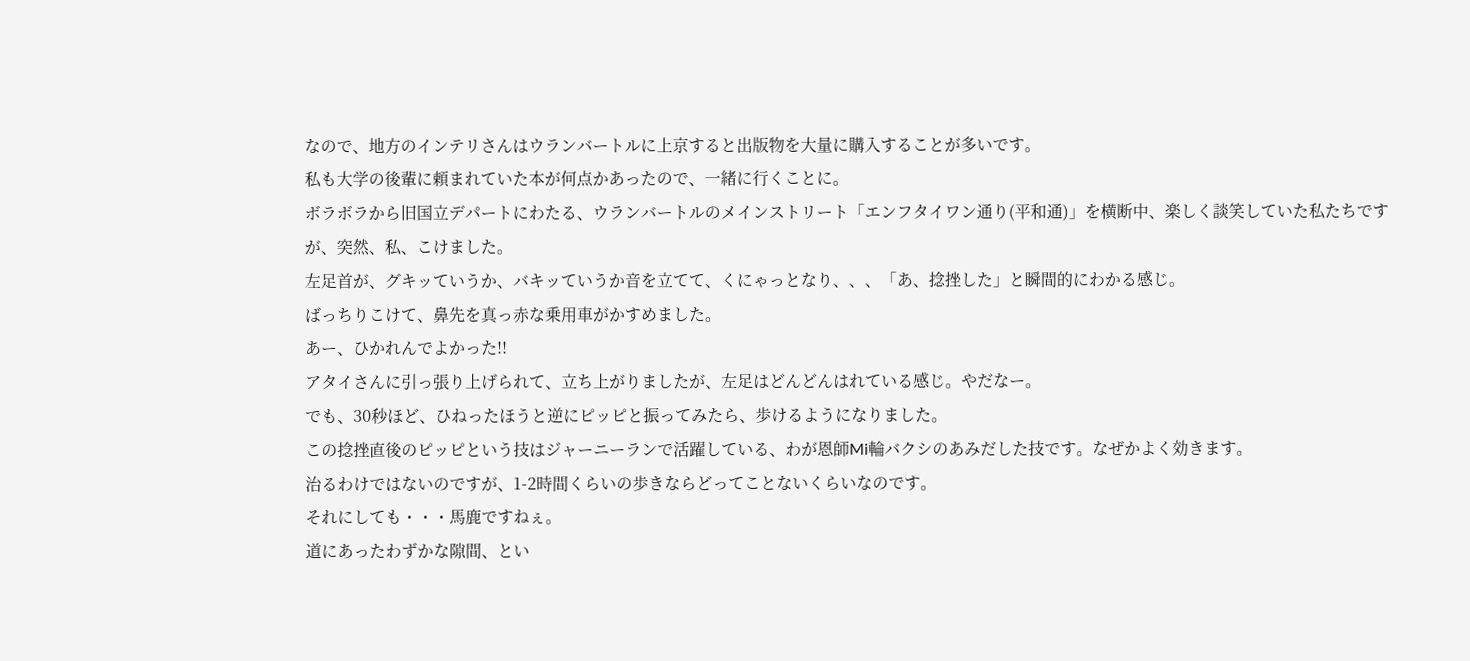なので、地方のインテリさんはウランバートルに上京すると出版物を大量に購入することが多いです。
私も大学の後輩に頼まれていた本が何点かあったので、一緒に行くことに。
ボラボラから旧国立デパートにわたる、ウランバートルのメインストリート「エンフタイワン通り(平和通)」を横断中、楽しく談笑していた私たちですが、突然、私、こけました。
左足首が、グキッていうか、バキッていうか音を立てて、くにゃっとなり、、、「あ、捻挫した」と瞬間的にわかる感じ。
ばっちりこけて、鼻先を真っ赤な乗用車がかすめました。
あー、ひかれんでよかった!!
アタイさんに引っ張り上げられて、立ち上がりましたが、左足はどんどんはれている感じ。やだなー。
でも、30秒ほど、ひねったほうと逆にピッピと振ってみたら、歩けるようになりました。
この捻挫直後のピッピという技はジャーニーランで活躍している、わが恩師Mi輪バクシのあみだした技です。なぜかよく効きます。
治るわけではないのですが、1-2時間くらいの歩きならどってことないくらいなのです。
それにしても・・・馬鹿ですねぇ。
道にあったわずかな隙間、とい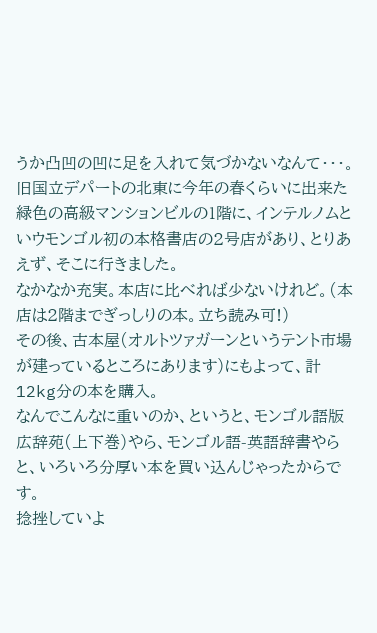うか凸凹の凹に足を入れて気づかないなんて・・・。
旧国立デパートの北東に今年の春くらいに出来た緑色の高級マンションビルの1階に、インテルノムといウモンゴル初の本格書店の2号店があり、とりあえず、そこに行きました。
なかなか充実。本店に比べれば少ないけれど。(本店は2階までぎっしりの本。立ち読み可!)
その後、古本屋(オルトツァガーンというテント市場が建っているところにあります)にもよって、計12kg分の本を購入。
なんでこんなに重いのか、というと、モンゴル語版広辞苑(上下巻)やら、モンゴル語-英語辞書やらと、いろいろ分厚い本を買い込んじゃったからです。
捻挫していよ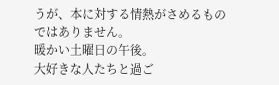うが、本に対する情熱がさめるものではありません。
暖かい土曜日の午後。
大好きな人たちと過ご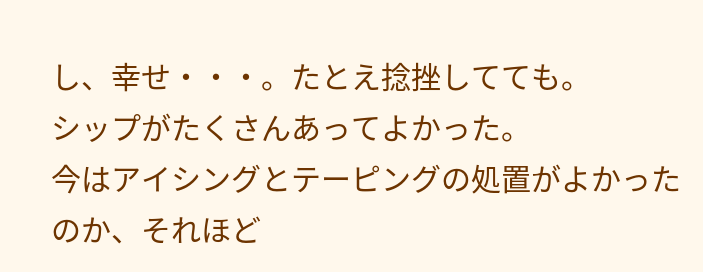し、幸せ・・・。たとえ捻挫してても。
シップがたくさんあってよかった。
今はアイシングとテーピングの処置がよかったのか、それほど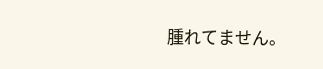腫れてません。